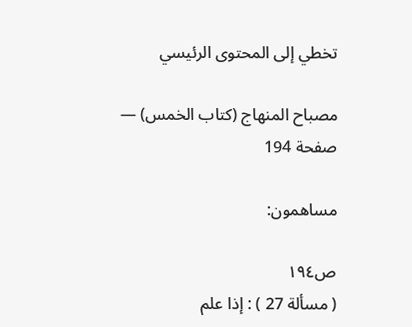تخطي إلى المحتوى الرئيسي

مصباح المنهاج (كتاب الخمس) — صفحة 194

مساهمون:

ص١٩٤
( مسألة 27 ) : إذا علم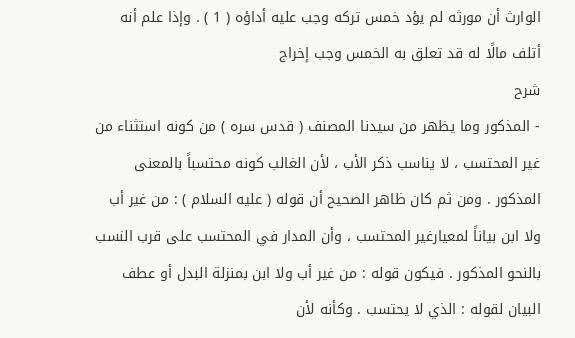الوارث أن مورثه لم يؤد خمس تركه وجب عليه أداؤه ( 1 ) . وإذا علم أنه أتلف مالًا له قد تعلق به الخمس وجب إخراج
شرح
- المذكور وما يظهر من سيدنا المصنف ( قدس سره ) من كونه استثناء من غير المحتسب ، لا يناسب ذكر الأب ، لأن الغالب كونه محتسباً بالمعنى المذكور . ومن ثم كان ظاهر الصحيح أن قوله ( عليه السلام ) : من غير أب ولا ابن بياناً لمعيارغير المحتسب ، وأن المدار في المحتسب على قرب النسب بالنحو المذكور . فيكون قوله : من غير أب ولا ابن بمنزلة البدل أو عطف البيان لقوله : الذي لا يحتسب . وكأنه لأن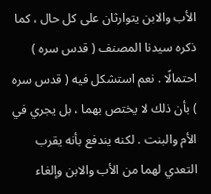الأب والابن يتوارثان على كل حال ، كما ذكره سيدنا المصنف ( قدس سره ) احتمالًا . نعم استشكل فيه ( قدس سره ) بأن ذلك لا يختص بهما ، بل يجري في الأم والبنت . لكنه يندفع بأنه يقرب التعدي لهما من الأب والابن وإلغاء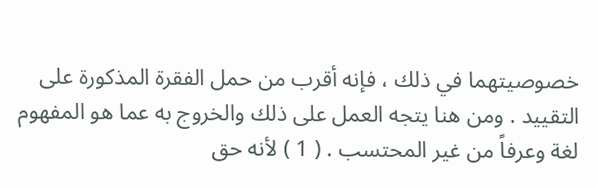خصوصيتهما في ذلك ، فإنه أقرب من حمل الفقرة المذكورة على التقييد . ومن هنا يتجه العمل على ذلك والخروج به عما هو المفهوم لغة وعرفاً من غير المحتسب . ( 1 ) لأنه حق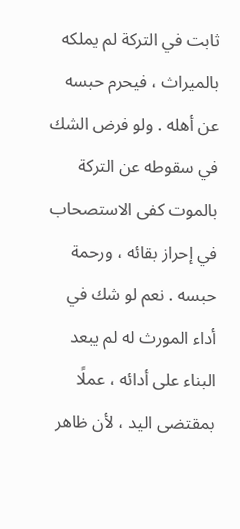ثابت في التركة لم يملكه بالميراث ، فيحرم حبسه عن أهله . ولو فرض الشك في سقوطه عن التركة بالموت كفى الاستصحاب في إحراز بقائه ، ورحمة حبسه . نعم لو شك في أداء المورث له لم يبعد البناء على أدائه ، عملًا بمقتضى اليد ، لأن ظاهر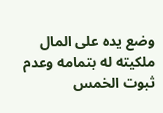وضع يده على المال ملكيته له بتمامه وعدم ثبوت الخمس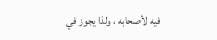فيه لأصحابه ، ولذا يجوز في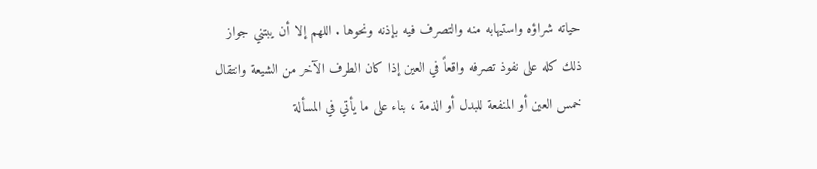حياته شراؤه واستيهابه منه والتصرف فيه بإذنه ونحوها . اللهم إلا أن يبتني جواز ذلك كله على نفوذ تصرفه واقعاً في العين إذا كان الطرف الآخر من الشيعة وانتقال خمس العين أو المنفعة للبدل أو الذمة ، بناء على ما يأتي في المسألة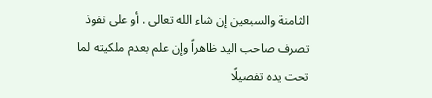الثامنة والسبعين إن شاء الله تعالى . أو على نفوذ تصرف صاحب اليد ظاهراً وإن علم بعدم ملكيته لما تحت يده تفصيلًا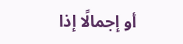أو إجمالًا إذا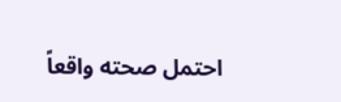احتمل صحته واقعاً